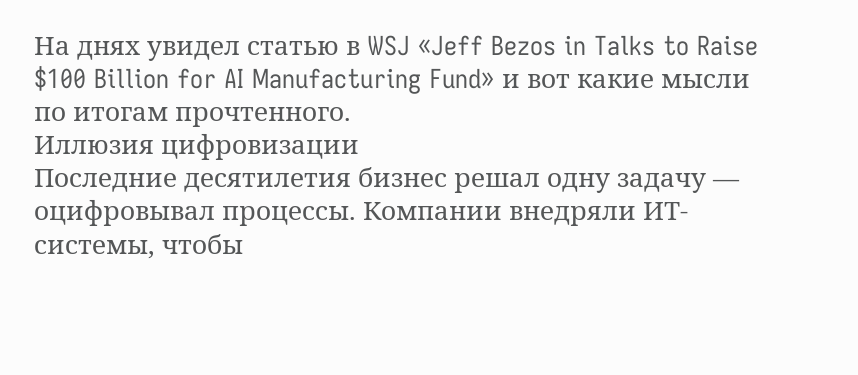На днях увидел статью в WSJ «Jeff Bezos in Talks to Raise $100 Billion for AI Manufacturing Fund» и вот какие мысли по итогам прочтенного.
Иллюзия цифровизации
Последние десятилетия бизнес решал одну задачу — оцифровывал процессы. Компании внедряли ИТ-системы, чтобы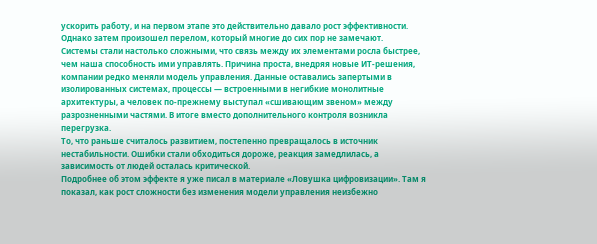ускорить работу, и на первом этапе это действительно давало рост эффективности.
Однако затем произошел перелом, который многие до сих пор не замечают.
Системы стали настолько сложными, что связь между их элементами росла быстрее, чем наша способность ими управлять. Причина проста, внедряя новые ИТ-решения, компании редко меняли модель управления. Данные оставались запертыми в изолированных системах, процессы — встроенными в негибкие монолитные архитектуры, а человек по-прежнему выступал «сшивающим звеном» между разрозненными частями. В итоге вместо дополнительного контроля возникла перегрузка.
То, что раньше считалось развитием, постепенно превращалось в источник нестабильности. Ошибки стали обходиться дороже, реакция замедлилась, а зависимость от людей осталась критической.
Подробнее об этом эффекте я уже писал в материале «Ловушка цифровизации». Там я показал, как рост сложности без изменения модели управления неизбежно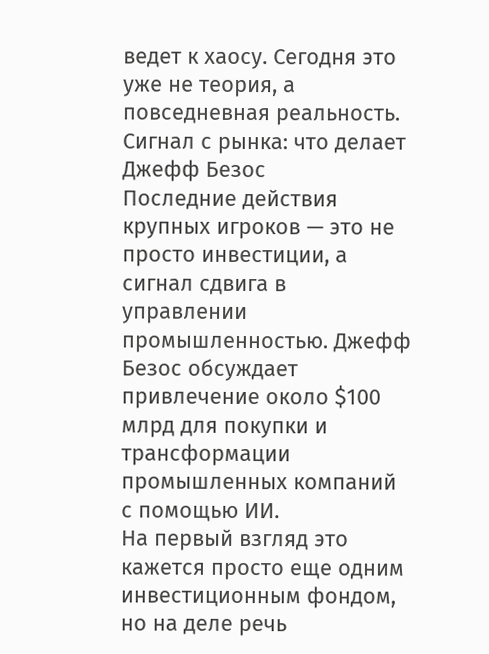ведет к хаосу. Сегодня это уже не теория, а повседневная реальность.
Сигнал с рынка: что делает Джефф Безос
Последние действия крупных игроков — это не просто инвестиции, а сигнал сдвига в управлении промышленностью. Джефф Безос обсуждает привлечение около $100 млрд для покупки и трансформации промышленных компаний с помощью ИИ.
На первый взгляд это кажется просто еще одним инвестиционным фондом, но на деле речь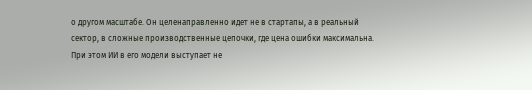о другом масштабе. Он целенаправленно идет не в стартапы, а в реальный сектор, в сложные производственные цепочки, где цена ошибки максимальна.
При этом ИИ в его модели выступает не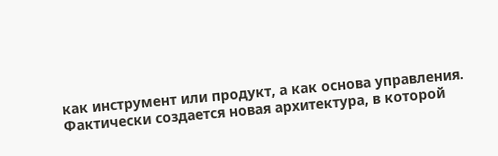как инструмент или продукт, а как основа управления.
Фактически создается новая архитектура, в которой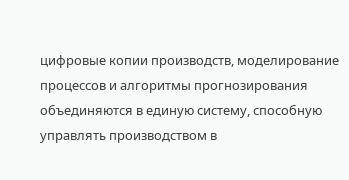цифровые копии производств, моделирование процессов и алгоритмы прогнозирования объединяются в единую систему, способную управлять производством в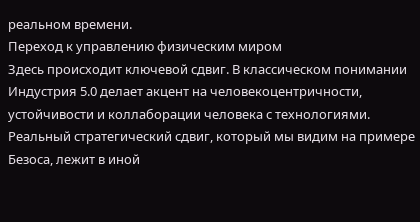реальном времени.
Переход к управлению физическим миром
Здесь происходит ключевой сдвиг. В классическом понимании Индустрия 5.0 делает акцент на человекоцентричности, устойчивости и коллаборации человека с технологиями. Реальный стратегический сдвиг, который мы видим на примере Безоса, лежит в иной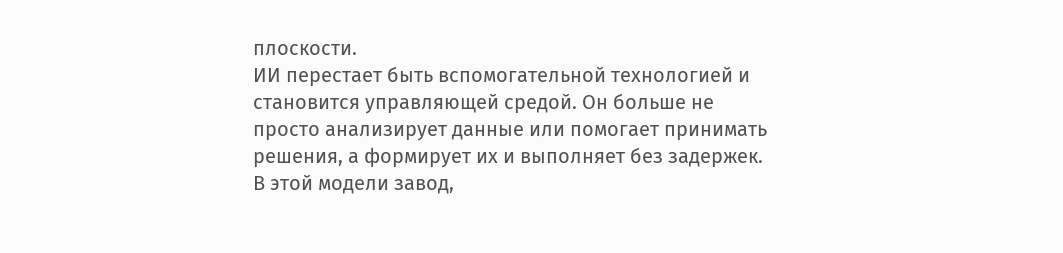плоскости.
ИИ перестает быть вспомогательной технологией и становится управляющей средой. Он больше не просто анализирует данные или помогает принимать решения, а формирует их и выполняет без задержек.
В этой модели завод,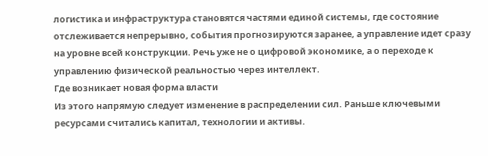логистика и инфраструктура становятся частями единой системы, где состояние отслеживается непрерывно, события прогнозируются заранее, а управление идет сразу на уровне всей конструкции. Речь уже не о цифровой экономике, а о переходе к управлению физической реальностью через интеллект.
Где возникает новая форма власти
Из этого напрямую следует изменение в распределении сил. Раньше ключевыми ресурсами считались капитал, технологии и активы.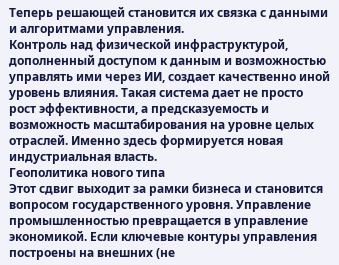Теперь решающей становится их связка с данными и алгоритмами управления.
Контроль над физической инфраструктурой, дополненный доступом к данным и возможностью управлять ими через ИИ, создает качественно иной уровень влияния. Такая система дает не просто рост эффективности, а предсказуемость и возможность масштабирования на уровне целых отраслей. Именно здесь формируется новая индустриальная власть.
Геополитика нового типа
Этот сдвиг выходит за рамки бизнеса и становится вопросом государственного уровня. Управление промышленностью превращается в управление экономикой. Если ключевые контуры управления построены на внешних (не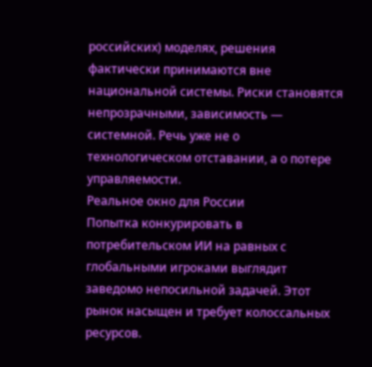российских) моделях, решения фактически принимаются вне национальной системы. Риски становятся непрозрачными, зависимость — системной. Речь уже не о технологическом отставании, а о потере управляемости.
Реальное окно для России
Попытка конкурировать в потребительском ИИ на равных с глобальными игроками выглядит заведомо непосильной задачей. Этот рынок насыщен и требует колоссальных ресурсов.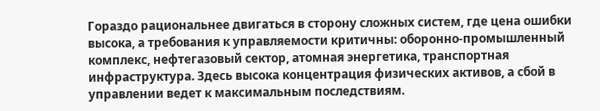Гораздо рациональнее двигаться в сторону сложных систем, где цена ошибки высока, а требования к управляемости критичны: оборонно-промышленный комплекс, нефтегазовый сектор, атомная энергетика, транспортная инфраструктура. Здесь высока концентрация физических активов, а сбой в управлении ведет к максимальным последствиям.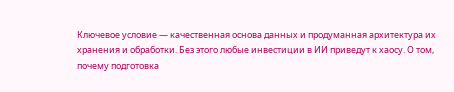Ключевое условие — качественная основа данных и продуманная архитектура их хранения и обработки. Без этого любые инвестиции в ИИ приведут к хаосу. О том, почему подготовка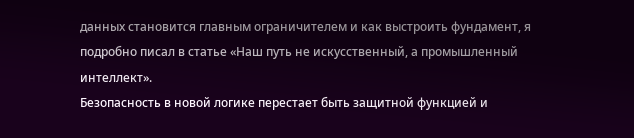данных становится главным ограничителем и как выстроить фундамент, я подробно писал в статье «Наш путь не искусственный, а промышленный интеллект».
Безопасность в новой логике перестает быть защитной функцией и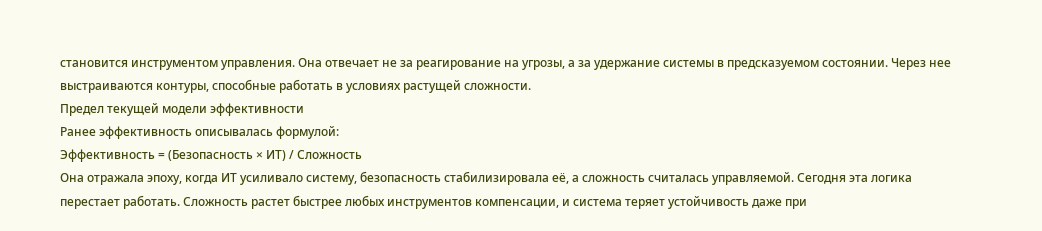становится инструментом управления. Она отвечает не за реагирование на угрозы, а за удержание системы в предсказуемом состоянии. Через нее выстраиваются контуры, способные работать в условиях растущей сложности.
Предел текущей модели эффективности
Ранее эффективность описывалась формулой:
Эффективность = (Безопасность × ИТ) / Сложность
Она отражала эпоху, когда ИТ усиливало систему, безопасность стабилизировала её, а сложность считалась управляемой. Сегодня эта логика перестает работать. Сложность растет быстрее любых инструментов компенсации, и система теряет устойчивость даже при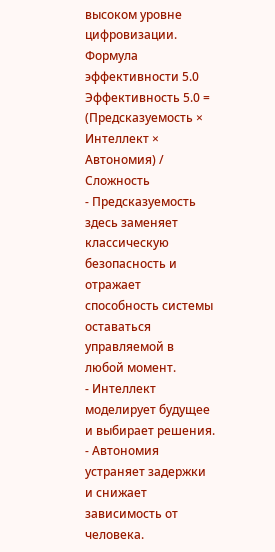высоком уровне цифровизации.
Формула эффективности 5.0
Эффективность 5.0 = (Предсказуемость × Интеллект × Автономия) / Сложность
- Предсказуемость здесь заменяет классическую безопасность и отражает способность системы оставаться управляемой в любой момент.
- Интеллект моделирует будущее и выбирает решения.
- Автономия устраняет задержки и снижает зависимость от человека.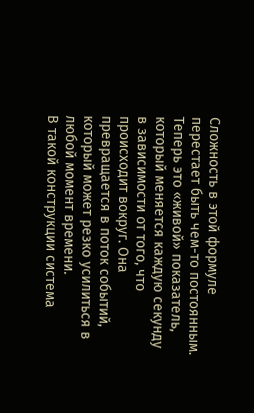Сложность в этой формуле перестает быть чем-то постоянным.
Теперь это «живой» показатель, который меняется каждую секунду в зависимости от того, что происходит вокруг. Она превращается в поток событий, который может резко усилиться в любой момент времени.
В такой конструкции система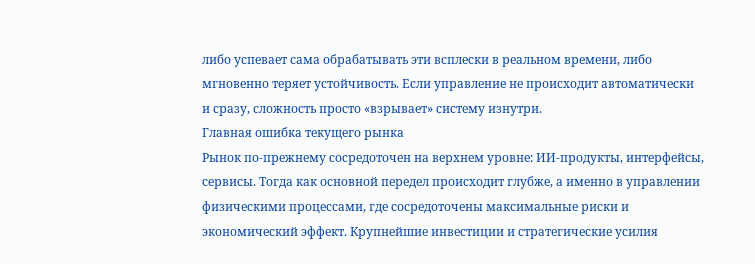либо успевает сама обрабатывать эти всплески в реальном времени, либо мгновенно теряет устойчивость. Если управление не происходит автоматически и сразу, сложность просто «взрывает» систему изнутри.
Главная ошибка текущего рынка
Рынок по-прежнему сосредоточен на верхнем уровне: ИИ-продукты, интерфейсы, сервисы. Тогда как основной передел происходит глубже, а именно в управлении физическими процессами, где сосредоточены максимальные риски и экономический эффект. Крупнейшие инвестиции и стратегические усилия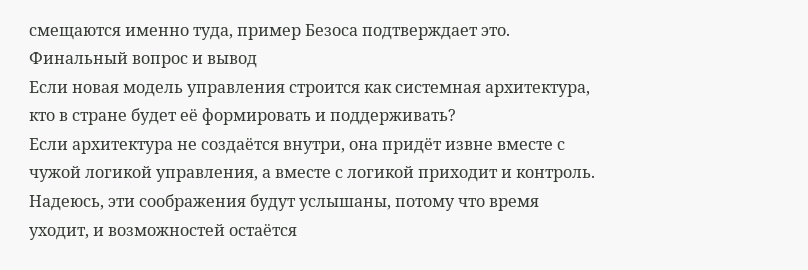смещаются именно туда, пример Безоса подтверждает это.
Финальный вопрос и вывод
Если новая модель управления строится как системная архитектура, кто в стране будет её формировать и поддерживать?
Если архитектура не создаётся внутри, она придёт извне вместе с чужой логикой управления, а вместе с логикой приходит и контроль.
Надеюсь, эти соображения будут услышаны, потому что время уходит, и возможностей остаётся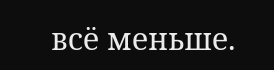всё меньше.